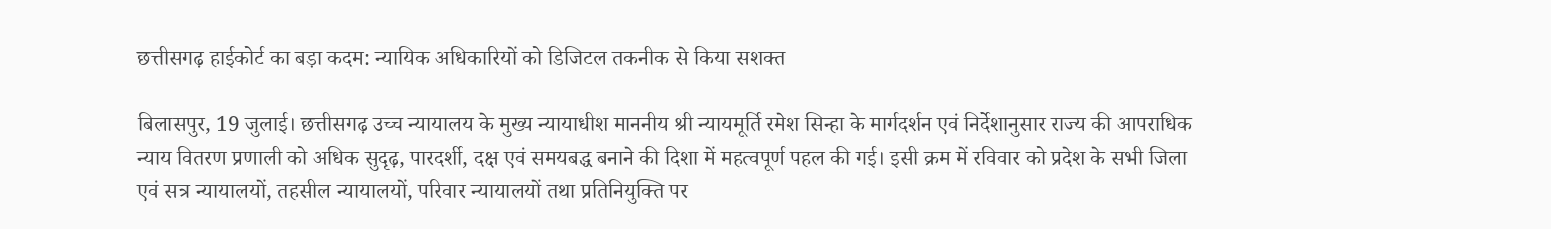छत्तीसगढ़ हाईकोर्ट का बड़ा कदम: न्यायिक अधिकारियों को डिजिटल तकनीक से किया सशक्त

बिलासपुर, 19 जुलाई। छत्तीसगढ़ उच्च न्यायालय के मुख्य न्यायाधीश माननीय श्री न्यायमूर्ति रमेश सिन्हा के मार्गदर्शन एवं निर्देशानुसार राज्य की आपराधिक न्याय वितरण प्रणाली को अधिक सुदृढ़, पारदर्शी, दक्ष एवं समयबद्ध बनाने की दिशा में महत्वपूर्ण पहल की गई। इसी क्रम में रविवार को प्रदेश के सभी जिला एवं सत्र न्यायालयों, तहसील न्यायालयों, परिवार न्यायालयों तथा प्रतिनियुक्ति पर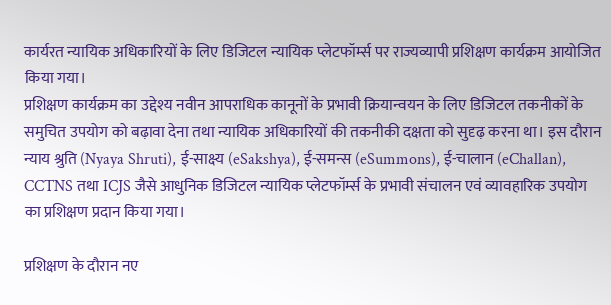कार्यरत न्यायिक अधिकारियों के लिए डिजिटल न्यायिक प्लेटफॉर्म्स पर राज्यव्यापी प्रशिक्षण कार्यक्रम आयोजित किया गया।
प्रशिक्षण कार्यक्रम का उद्देश्य नवीन आपराधिक कानूनों के प्रभावी क्रियान्वयन के लिए डिजिटल तकनीकों के समुचित उपयोग को बढ़ावा देना तथा न्यायिक अधिकारियों की तकनीकी दक्षता को सुदृढ़ करना था। इस दौरान न्याय श्रुति (Nyaya Shruti), ई-साक्ष्य (eSakshya), ई-समन्स (eSummons), ई-चालान (eChallan), CCTNS तथा ICJS जैसे आधुनिक डिजिटल न्यायिक प्लेटफॉर्म्स के प्रभावी संचालन एवं व्यावहारिक उपयोग का प्रशिक्षण प्रदान किया गया।

प्रशिक्षण के दौरान नए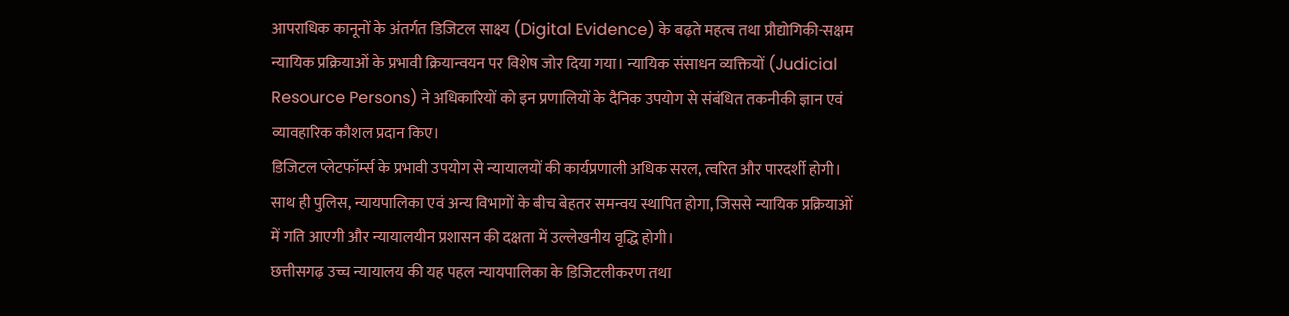आपराधिक कानूनों के अंतर्गत डिजिटल साक्ष्य (Digital Evidence) के बढ़ते महत्व तथा प्रौद्योगिकी-सक्षम न्यायिक प्रक्रियाओं के प्रभावी क्रियान्वयन पर विशेष जोर दिया गया। न्यायिक संसाधन व्यक्तियों (Judicial Resource Persons) ने अधिकारियों को इन प्रणालियों के दैनिक उपयोग से संबंधित तकनीकी ज्ञान एवं व्यावहारिक कौशल प्रदान किए।
डिजिटल प्लेटफॉर्म्स के प्रभावी उपयोग से न्यायालयों की कार्यप्रणाली अधिक सरल, त्वरित और पारदर्शी होगी। साथ ही पुलिस, न्यायपालिका एवं अन्य विभागों के बीच बेहतर समन्वय स्थापित होगा, जिससे न्यायिक प्रक्रियाओं में गति आएगी और न्यायालयीन प्रशासन की दक्षता में उल्लेखनीय वृद्धि होगी।
छत्तीसगढ़ उच्च न्यायालय की यह पहल न्यायपालिका के डिजिटलीकरण तथा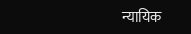न्यायिक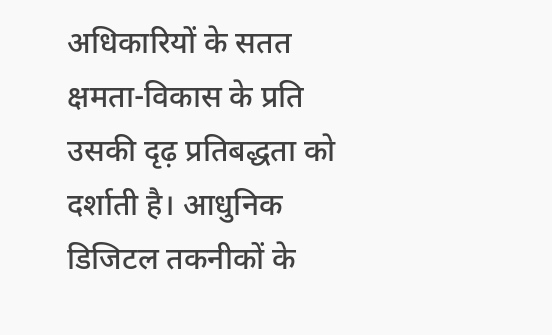अधिकारियों के सतत क्षमता-विकास के प्रति उसकी दृढ़ प्रतिबद्धता को दर्शाती है। आधुनिक डिजिटल तकनीकों के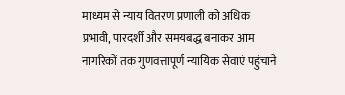माध्यम से न्याय वितरण प्रणाली को अधिक प्रभावी, पारदर्शी और समयबद्ध बनाकर आम नागरिकों तक गुणवत्तापूर्ण न्यायिक सेवाएं पहुंचाने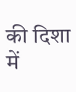की दिशा में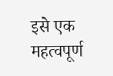इसे एक महत्वपूर्ण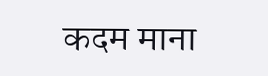कदम माना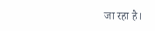जा रहा है।